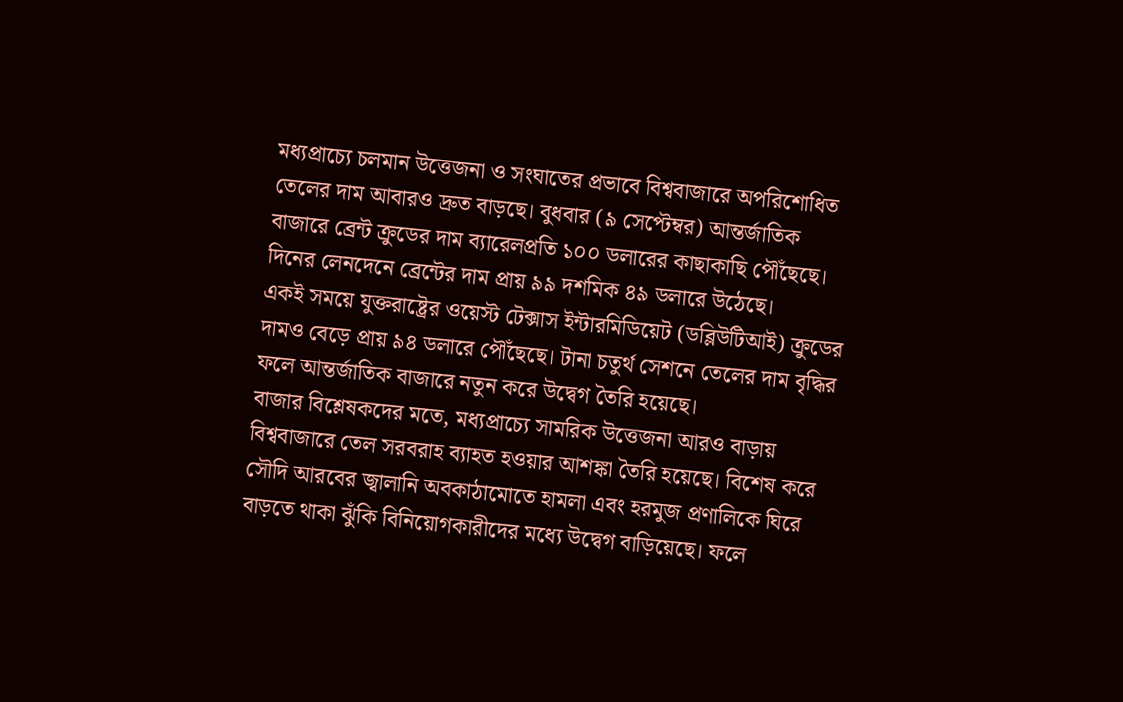মধ্যপ্রাচ্যে চলমান উত্তেজনা ও সংঘাতের প্রভাবে বিশ্ববাজারে অপরিশোধিত তেলের দাম আবারও দ্রুত বাড়ছে। বুধবার (৯ সেপ্টেম্বর) আন্তর্জাতিক বাজারে ব্রেন্ট ক্রুডের দাম ব্যারেলপ্রতি ১০০ ডলারের কাছাকাছি পৌঁছেছে। দিনের লেনদেনে ব্রেন্টের দাম প্রায় ৯৯ দশমিক ৪৯ ডলারে উঠেছে।
একই সময়ে যুক্তরাষ্ট্রের ওয়েস্ট টেক্সাস ইন্টারমিডিয়েট (ডব্লিউটিআই) ক্রুডের দামও বেড়ে প্রায় ৯৪ ডলারে পৌঁছেছে। টানা চতুর্থ সেশনে তেলের দাম বৃদ্ধির ফলে আন্তর্জাতিক বাজারে নতুন করে উদ্বেগ তৈরি হয়েছে।
বাজার বিশ্লেষকদের মতে, মধ্যপ্রাচ্যে সামরিক উত্তেজনা আরও বাড়ায় বিশ্ববাজারে তেল সরবরাহ ব্যাহত হওয়ার আশঙ্কা তৈরি হয়েছে। বিশেষ করে সৌদি আরবের জ্বালানি অবকাঠামোতে হামলা এবং হরমুজ প্রণালিকে ঘিরে বাড়তে থাকা ঝুঁকি বিনিয়োগকারীদের মধ্যে উদ্বেগ বাড়িয়েছে। ফলে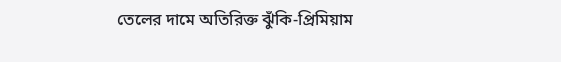তেলের দামে অতিরিক্ত ঝুঁকি-প্রিমিয়াম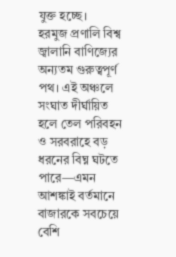যুক্ত হচ্ছে।
হরমুজ প্রণালি বিশ্ব জ্বালানি বাণিজ্যের অন্যতম গুরুত্বপূর্ণ পথ। এই অঞ্চলে সংঘাত দীর্ঘায়িত হলে তেল পরিবহন ও সরবরাহে বড় ধরনের বিঘ্ন ঘটতে পারে—এমন আশঙ্কাই বর্তমানে বাজারকে সবচেয়ে বেশি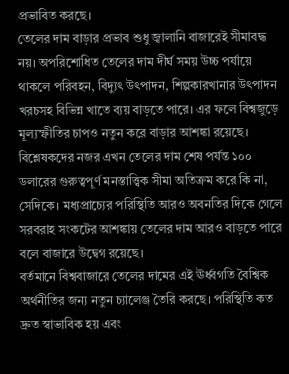প্রভাবিত করছে।
তেলের দাম বাড়ার প্রভাব শুধু জ্বালানি বাজারেই সীমাবদ্ধ নয়। অপরিশোধিত তেলের দাম দীর্ঘ সময় উচ্চ পর্যায়ে থাকলে পরিবহন, বিদ্যুৎ উৎপাদন, শিল্পকারখানার উৎপাদন খরচসহ বিভিন্ন খাতে ব্যয় বাড়তে পারে। এর ফলে বিশ্বজুড়ে মূল্যস্ফীতির চাপও নতুন করে বাড়ার আশঙ্কা রয়েছে।
বিশ্লেষকদের নজর এখন তেলের দাম শেষ পর্যন্ত ১০০ ডলারের গুরুত্বপূর্ণ মনস্তাত্ত্বিক সীমা অতিক্রম করে কি না, সেদিকে। মধ্যপ্রাচ্যের পরিস্থিতি আরও অবনতির দিকে গেলে সরবরাহ সংকটের আশঙ্কায় তেলের দাম আরও বাড়তে পারে বলে বাজারে উদ্বেগ রয়েছে।
বর্তমানে বিশ্ববাজারে তেলের দামের এই ঊর্ধ্বগতি বৈশ্বিক অর্থনীতির জন্য নতুন চ্যালেঞ্জ তৈরি করছে। পরিস্থিতি কত দ্রুত স্বাভাবিক হয় এবং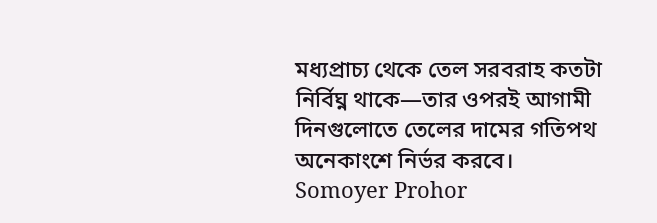মধ্যপ্রাচ্য থেকে তেল সরবরাহ কতটা নির্বিঘ্ন থাকে—তার ওপরই আগামী দিনগুলোতে তেলের দামের গতিপথ অনেকাংশে নির্ভর করবে।
Somoyer Prohor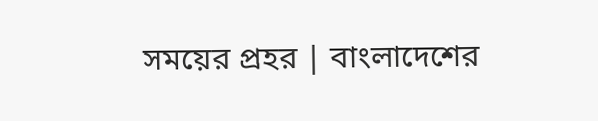সময়ের প্রহর | বাংলাদেশের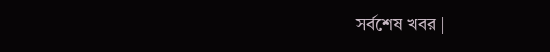সর্বশেষ খবর |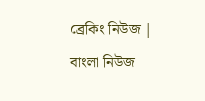ব্রেকিং নিউজ | বাংলা নিউজ